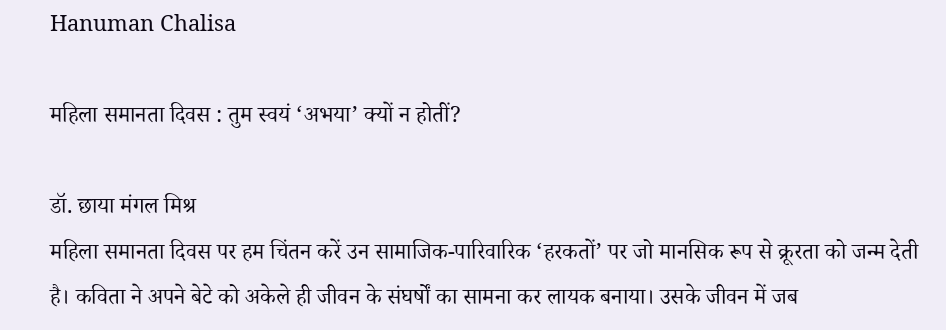Hanuman Chalisa

महिला समानता दिवस : तुम स्वयं ‘अभया’ क्यों न होतीं?

डॉ. छाया मंगल मिश्र
महिला समानता दिवस पर हम चिंतन करें उन सामाजिक-पारिवारिक ‘हरकतों’ पर जो मानसिक रूप से क्रूरता को जन्म देती है। कविता ने अपने बेटे को अकेले ही जीवन के संघर्षों का सामना कर लायक बनाया। उसके जीवन में जब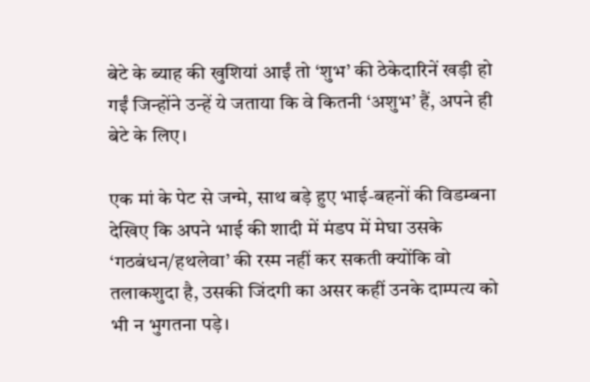बेटे के ब्याह की खुशियां आईं तो ‘शुभ’ की ठेकेदारिनें खड़ी हो गईं जिन्होंने उन्हें ये जताया कि वे कितनी ‘अशुभ’ हैं, अपने ही बेटे के लिए।

एक मां के पेट से जन्मे, साथ बड़े हुए भाई-बहनों की विडम्बना देखिए कि अपने भाई की शादी में मंडप में मेघा उसके ‘गठबंधन/हथलेवा’ की रस्म नहीं कर सकती क्योंकि वो तलाकशुदा है, उसकी जिंदगी का असर कहीं उनके दाम्पत्य को भी न भुगतना पड़े।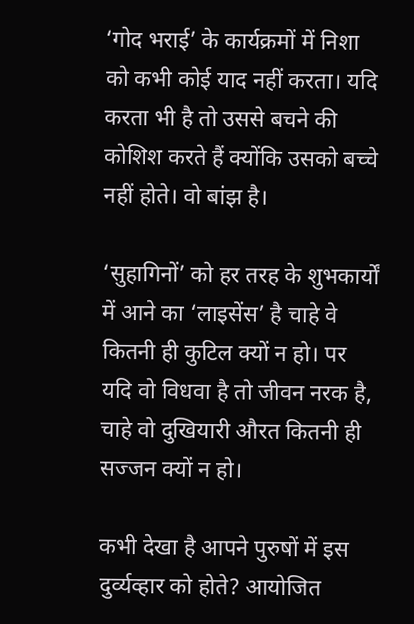‘गोद भराई’ के कार्यक्रमों में निशा को कभी कोई याद नहीं करता। यदि करता भी है तो उससे बचने की कोशिश करते हैं क्योंकि उसको बच्चे नहीं होते। वो बांझ है।

‘सुहागिनों’ को हर तरह के शुभकार्यों में आने का ‘लाइसेंस’ है चाहे वे कितनी ही कुटिल क्यों न हो। पर यदि वो विधवा है तो जीवन नरक है, चाहे वो दुखियारी औरत कितनी ही सज्जन क्यों न हो।

कभी देखा है आपने पुरुषों में इस दुर्व्यव्हार को होते? आयोजित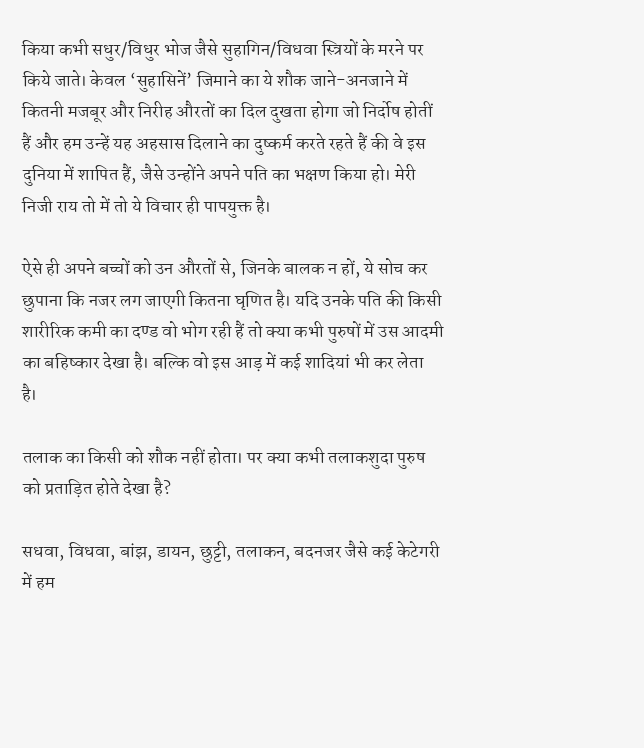किया कभी सधुर/विधुर भोज जैसे सुहागिन/विधवा स्त्रियों के मरने पर किये जाते। केवल ‘सुहासिनें’ जिमाने का ये शौक जाने-अनजाने में कितनी मजबूर और निरीह औरतों का दिल दुखता होगा जो निर्दोष होतीं हैं और हम उन्हें यह अहसास दिलाने का दुष्कर्म करते रहते हैं की वे इस दुनिया में शापित हैं, जैसे उन्होंने अपने पति का भक्षण किया हो। मेरी निजी राय तो में तो ये विचार ही पापयुक्त है।

ऐसे ही अपने बच्चों को उन औरतों से, जिनके बालक न हों, ये सोच कर छुपाना कि नजर लग जाएगी कितना घृणित है। यदि उनके पति की किसी शारीरिक कमी का दण्ड वो भोग रही हैं तो क्या कभी पुरुषों में उस आदमी का बहिष्कार देखा है। बल्कि वो इस आड़ में कई शादियां भी कर लेता है।

तलाक का किसी को शौक नहीं होता। पर क्या कभी तलाकशुदा पुरुष को प्रताड़ित होते देखा है?

सधवा, विधवा, बांझ, डायन, छुट्टी, तलाकन, बदनजर जैसे कई केटेगरी में हम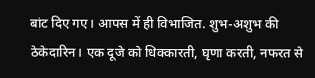बांट दिए गए। आपस में ही विभाजित. शुभ-अशुभ की ठेकेदारिन। एक दूजे को धिक्कारती, घृणा करती, नफरत से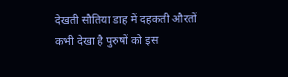देखती सौतिया डाह में दहकती औरतों कभी देखा है पुरुषों को इस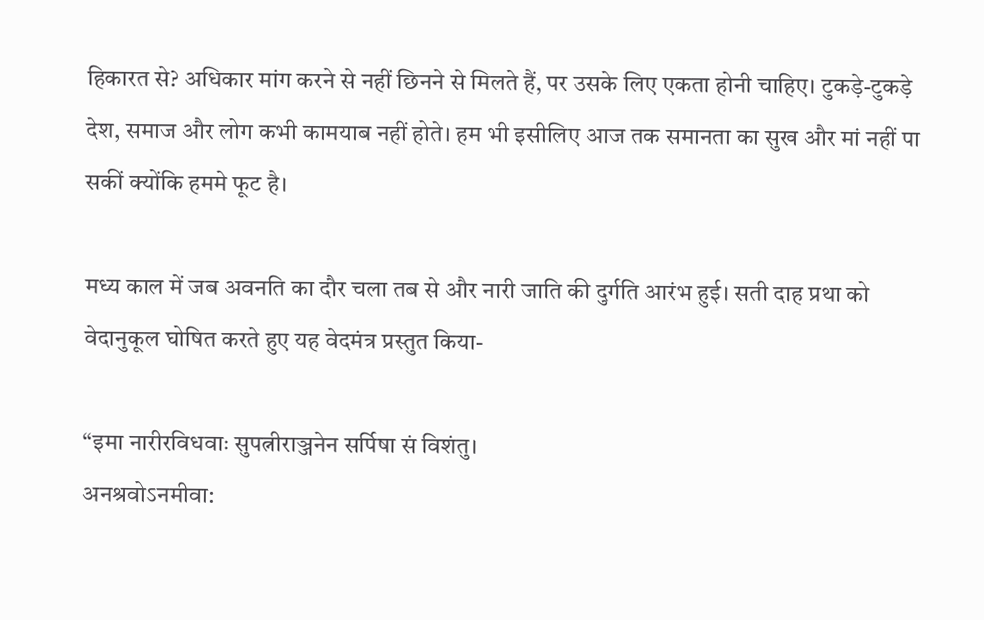हिकारत से? अधिकार मांग करने से नहीं छिनने से मिलते हैं, पर उसके लिए एकता होनी चाहिए। टुकड़े-टुकड़े देश, समाज और लोग कभी कामयाब नहीं होते। हम भी इसीलिए आज तक समानता का सुख और मां नहीं पा सकीं क्योंकि हममे फूट है।

मध्य काल में जब अवनति का दौर चला तब से और नारी जाति की दुर्गति आरंभ हुई। सती दाह प्रथा को वेदानुकूल घोषित करते हुए यह वेदमंत्र प्रस्तुत किया-

“इमा नारीरविधवाः सुपत्नीराञ्जनेन सर्पिषा सं विशंतु।
अनश्रवोऽनमीवा: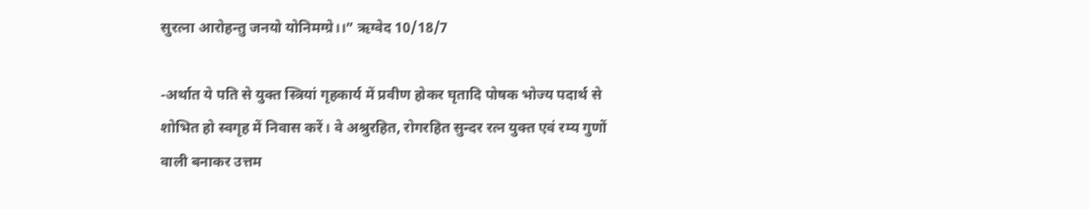सुरत्ना आरोहन्तु जनयो योनिमग्ग्रे।।” ऋग्वेद 10/18/7

-अर्थात ये पति से युक्त स्त्रियां गृहकार्य में प्रवीण होकर घृतादि पोषक भोज्य पदार्थ से शोभित हो स्वगृह में निवास करें। वे अश्रुरहित, रोगरहित सुन्दर रत्न युक्त एवं रम्य गुणों वाली बनाकर उत्तम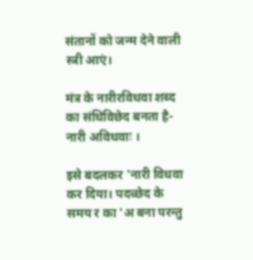संतानों को जन्म देने वाली स्त्री आएं।

मंत्र के नारीरविधवा शब्द का संधिविछेद बनता है- नारी अविधवाः ।

इसे बदलकर 'नारी विधवा कर दिया। पदच्छेद के समय र का 'अ बना परन्तु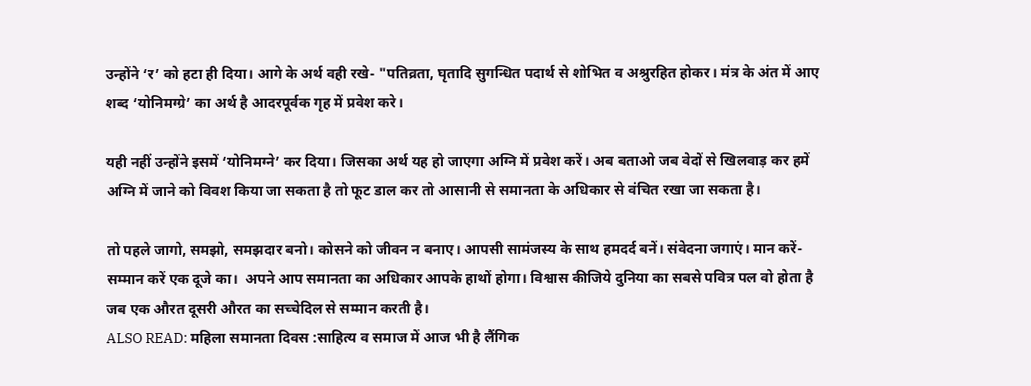उन्होंने ‘र’ को हटा ही दिया। आगे के अर्थ वही रखे- "पतिव्रता, घृतादि सुगन्धित पदार्थ से शोभित व अश्रुरहित होकर। मंत्र के अंत में आए शब्द ‘योनिमग्ग्रे’ का अर्थ है आदरपूर्वक गृह में प्रवेश करे।

यही नहीं उन्होंने इसमें ‘योनिमग्ने’ कर दिया। जिसका अर्थ यह हो जाएगा अग्नि में प्रवेश करें। अब बताओ जब वेदों से खिलवाड़ कर हमें अग्नि में जाने को विवश किया जा सकता है तो फूट डाल कर तो आसानी से समानता के अधिकार से वंचित रखा जा सकता है।

तो पहले जागो, समझो, समझदार बनो। कोसने को जीवन न बनाए। आपसी सामंजस्य के साथ हमदर्द बनें। संवेदना जगाएं। मान करें-सम्मान करें एक दूजे का।  अपने आप समानता का अधिकार आपके हाथों होगा। विश्वास कीजिये दुनिया का सबसे पवित्र पल वो होता है जब एक औरत दूसरी औरत का सच्चेदिल से सम्मान करती है।
ALSO READ: महिला समानता दिवस :साहित्य व समाज में आज भी है लैंगिक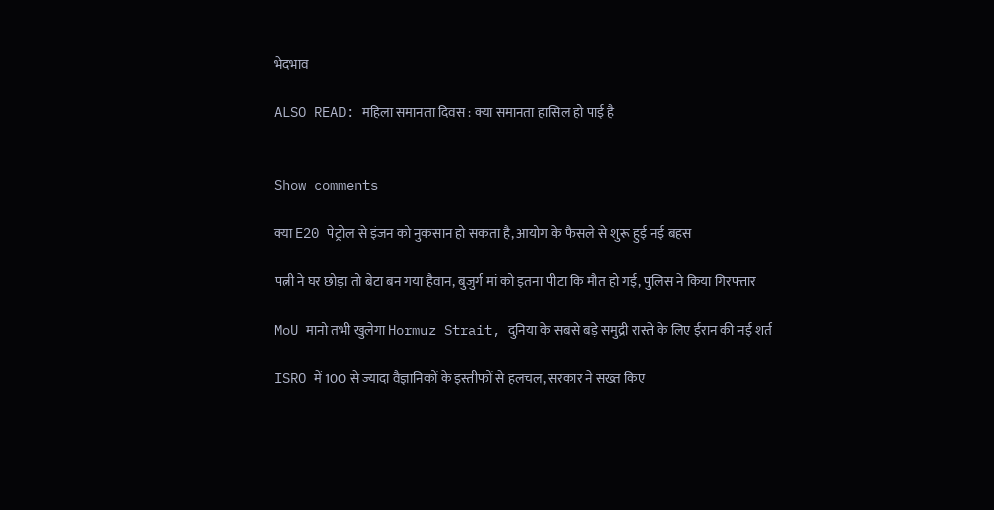भेदभाव

ALSO READ: महिला समानता दिवस : क्या समानता हासिल हो पाई है


Show comments

क्या E20 पेट्रोल से इंजन को नुकसान हो सकता है, आयोग के फैसले से शुरू हुई नई बहस

पत्नी ने घर छोड़ा तो बेटा बन गया हैवान, बुजुर्ग मां को इतना पीटा कि मौत हो गई, पुलिस ने किया गिरफ्तार

MoU मानो तभी खुलेगा Hormuz Strait, दुनिया के सबसे बड़े समुद्री रास्ते के लिए ईरान की नई शर्त

ISRO में 100 से ज्यादा वैज्ञानिकों के इस्तीफों से हलचल, सरकार ने सख्त किए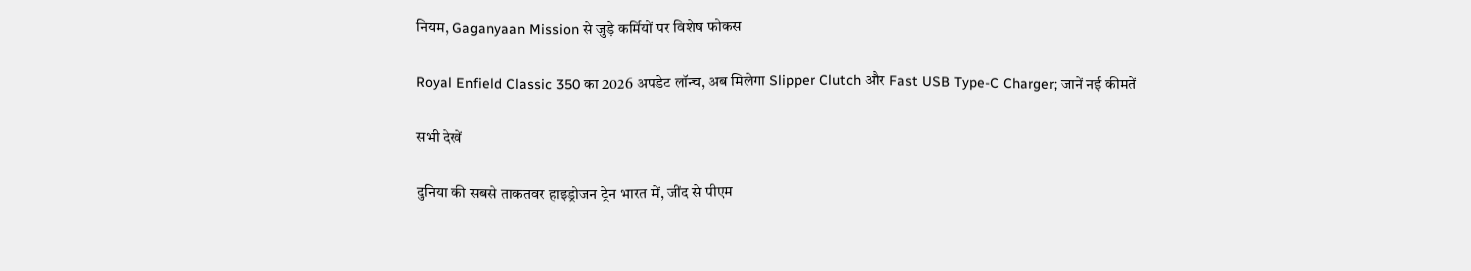नियम, Gaganyaan Mission से जुड़े कर्मियों पर विशेष फोकस

Royal Enfield Classic 350 का 2026 अपडेट लॉन्च, अब मिलेगा Slipper Clutch और Fast USB Type-C Charger; जानें नई कीमतें

सभी देखें

दुनिया की सबसे ताकतवर हाइड्रोजन ट्रेन भारत में, जींद से पीएम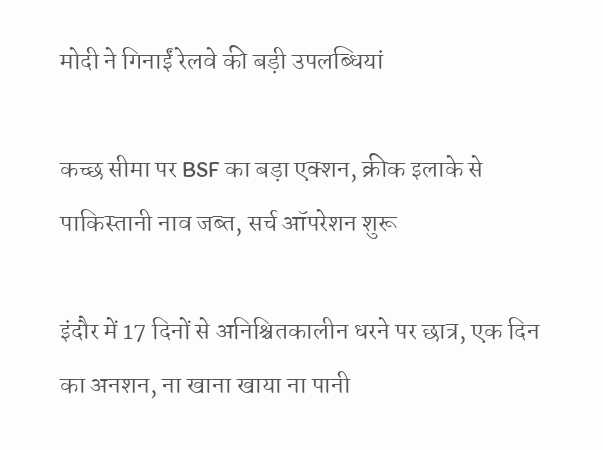मोदी ने गिनाईं रेलवे की बड़ी उपलब्धियां

कच्छ सीमा पर BSF का बड़ा एक्शन, क्रीक इलाके से पाकिस्तानी नाव जब्त, सर्च ऑपरेशन शुरू

इंदौर में 17 दिनों से अनिश्चितकालीन धरने पर छात्र, एक दिन का अनशन, ना खाना खाया ना पानी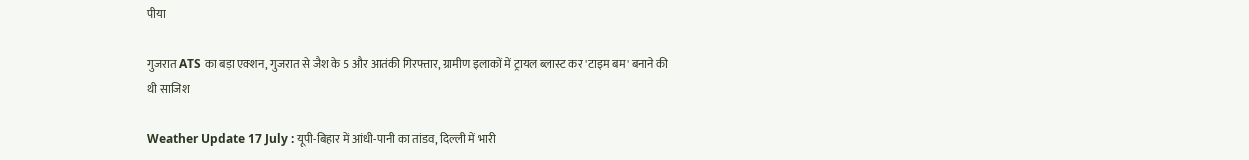पीया

गुजरात ATS का बड़ा एक्शन, गुजरात से जैश के 5 और आतंकी गिरफ्तार, ग्रामीण इलाकों में ट्रायल ब्लास्ट कर 'टाइम बम' बनाने की थी साजिश

Weather Update 17 July : यूपी-बिहार में आंधी-पानी का तांडव, दिल्ली में भारी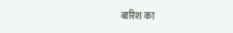बारिश का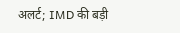अलर्ट; IMD की बड़ी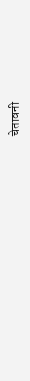चेतावनी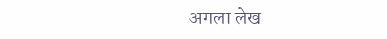अगला लेख